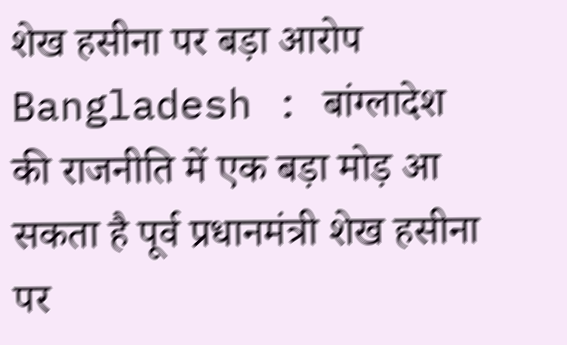शेख हसीना पर बड़ा आरोप
Bangladesh : बांग्लादेश की राजनीति में एक बड़ा मोड़ आ सकता है पूर्व प्रधानमंत्री शेख हसीना पर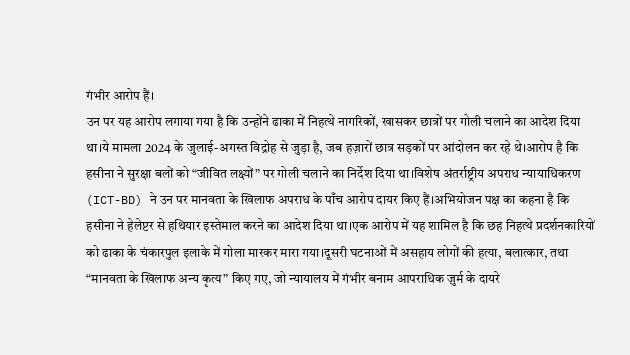गंभीर आरोप हैं।
उन पर यह आरोप लगाया गया है कि उन्होंने ढाका में निहत्थे नागरिकों, खासकर छात्रों पर गोली चलाने का आदेश दिया था।ये मामला 2024 के जुलाई-अगस्त विद्रोह से जुड़ा है, जब हज़ारों छात्र सड़कों पर आंदोलन कर रहे थे।आरोप है कि हसीना ने सुरक्षा बलों को “जीवित लक्ष्यों” पर गोली चलाने का निर्देश दिया था।विशेष अंतर्राष्ट्रीय अपराध न्यायाधिकरण (ICT-BD) ने उन पर मानवता के खिलाफ अपराध के पाँच आरोप दायर किए हैं।अभियोजन पक्ष का कहना है कि हसीना ने हेलेप्टर से हथियार इस्तेमाल करने का आदेश दिया था।एक आरोप में यह शामिल है कि छह निहत्थे प्रदर्शनकारियों को ढाका के चंकारपुल इलाके में गोला मारकर मारा गया।दूसरी घटनाओं में असहाय लोगों की हत्या, बलात्कार, तथा “मानवता के खिलाफ अन्य कृत्य” किए गए, जो न्यायालय में गंभीर बनाम आपराधिक ज़ुर्म के दायरे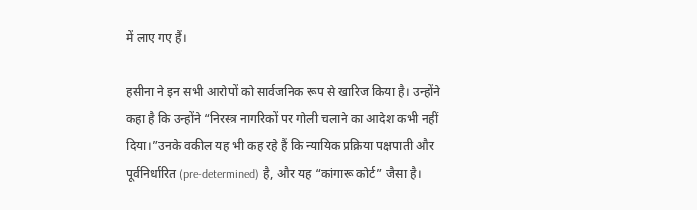में लाए गए हैं।

हसीना ने इन सभी आरोपों को सार्वजनिक रूप से खारिज किया है। उन्होंने कहा है कि उन्होंने “निरस्त्र नागरिकों पर गोली चलाने का आदेश कभी नहीं दिया।”उनके वकील यह भी कह रहे हैं कि न्यायिक प्रक्रिया पक्षपाती और पूर्वनिर्धारित (pre-determined) है, और यह “कांगारू कोर्ट” जैसा है।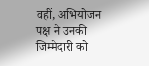वहीं, अभियोजन पक्ष ने उनकी जिम्मेदारी को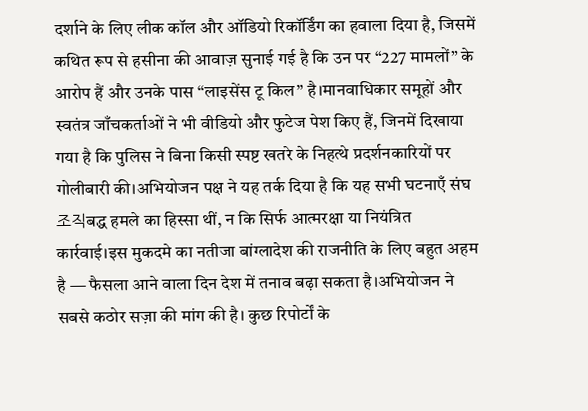दर्शाने के लिए लीक कॉल और ऑडियो रिकॉर्डिंग का हवाला दिया है, जिसमें कथित रूप से हसीना की आवाज़ सुनाई गई है कि उन पर “227 मामलों” के आरोप हैं और उनके पास “लाइसेंस टू किल” है।मानवाधिकार समूहों और स्वतंत्र जाँचकर्ताओं ने भी वीडियो और फुटेज पेश किए हैं, जिनमें दिखाया गया है कि पुलिस ने बिना किसी स्पष्ट खतरे के निहत्थे प्रदर्शनकारियों पर गोलीबारी की।अभियोजन पक्ष ने यह तर्क दिया है कि यह सभी घटनाएँ संघ 조직बद्ध हमले का हिस्सा थीं, न कि सिर्फ आत्मरक्षा या नियंत्रित कार्रवाई।इस मुकदमे का नतीजा बांग्लादेश की राजनीति के लिए बहुत अहम है — फैसला आने वाला दिन देश में तनाव बढ़ा सकता है।अभियोजन ने सबसे कठोर सज़ा की मांग की है। कुछ रिपोर्टों के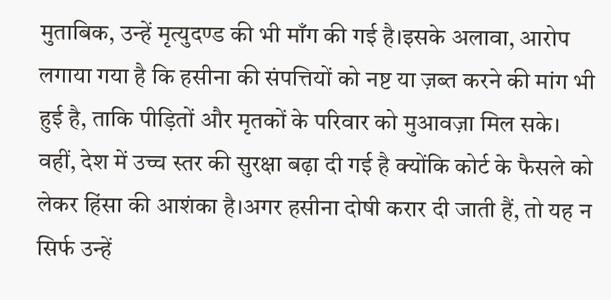मुताबिक, उन्हें मृत्युदण्ड की भी माँग की गई है।इसके अलावा, आरोप लगाया गया है कि हसीना की संपत्तियों को नष्ट या ज़ब्त करने की मांग भी हुई है, ताकि पीड़ितों और मृतकों के परिवार को मुआवज़ा मिल सके।
वहीं, देश में उच्च स्तर की सुरक्षा बढ़ा दी गई है क्योंकि कोर्ट के फैसले को लेकर हिंसा की आशंका है।अगर हसीना दोषी करार दी जाती हैं, तो यह न सिर्फ उन्हें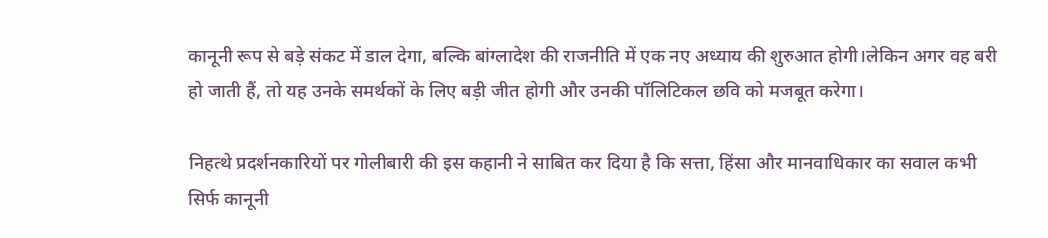कानूनी रूप से बड़े संकट में डाल देगा, बल्कि बांग्लादेश की राजनीति में एक नए अध्याय की शुरुआत होगी।लेकिन अगर वह बरी हो जाती हैं, तो यह उनके समर्थकों के लिए बड़ी जीत होगी और उनकी पॉलिटिकल छवि को मजबूत करेगा।

निहत्थे प्रदर्शनकारियों पर गोलीबारी की इस कहानी ने साबित कर दिया है कि सत्ता, हिंसा और मानवाधिकार का सवाल कभी सिर्फ कानूनी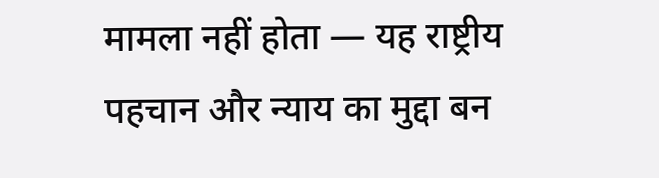मामला नहीं होता — यह राष्ट्रीय पहचान और न्याय का मुद्दा बन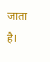जाता है।